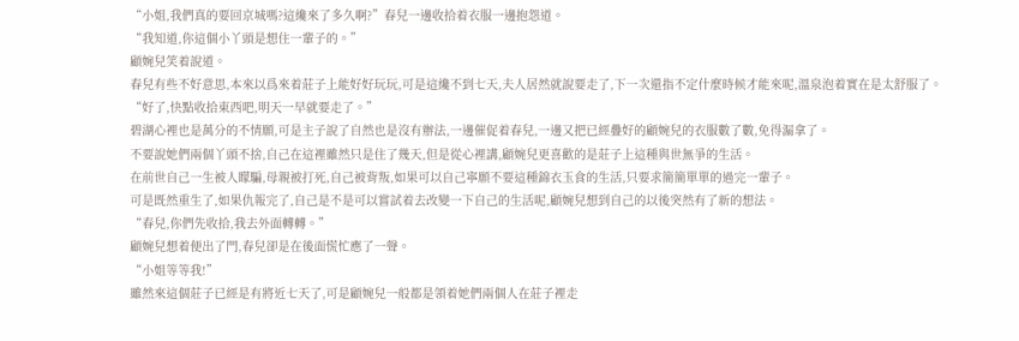“小姐,我們真的要回京城嗎?這纔來了多久啊?”春兒一邊收拾着衣服一邊抱怨道。
“我知道,你這個小丫頭是想住一輩子的。”
顧婉兒笑着說道。
春兒有些不好意思,本來以爲來着莊子上能好好玩玩,可是這纔不到七天,夫人居然就說要走了,下一次還指不定什麼時候才能來呢,溫泉泡着實在是太舒服了。
“好了,快點收拾東西吧,明天一早就要走了。”
碧湖心裡也是萬分的不情願,可是主子說了自然也是沒有辦法,一邊催促着春兒,一邊又把已經疊好的顧婉兒的衣服數了數,免得漏拿了。
不要說她們兩個丫頭不捨,自己在這裡雖然只是住了幾天,但是從心裡講,顧婉兒更喜歡的是莊子上這種與世無爭的生活。
在前世自己一生被人矇騙,母親被打死,自己被背叛,如果可以自己寧願不要這種錦衣玉食的生活,只要求簡簡單單的過完一輩子。
可是既然重生了,如果仇報完了,自己是不是可以嘗試着去改變一下自己的生活呢,顧婉兒想到自己的以後突然有了新的想法。
“春兒,你們先收拾,我去外面轉轉。”
顧婉兒想着便出了門,春兒卻是在後面慌忙應了一聲。
“小姐等等我!”
雖然來這個莊子已經是有將近七天了,可是顧婉兒一般都是領着她們兩個人在莊子裡走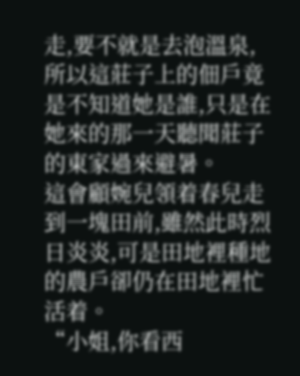走,要不就是去泡溫泉,所以這莊子上的佃戶竟是不知道她是誰,只是在她來的那一天聽聞莊子的東家過來避暑。
這會顧婉兒領着春兒走到一塊田前,雖然此時烈日炎炎,可是田地裡種地的農戶卻仍在田地裡忙活着。
“小姐,你看西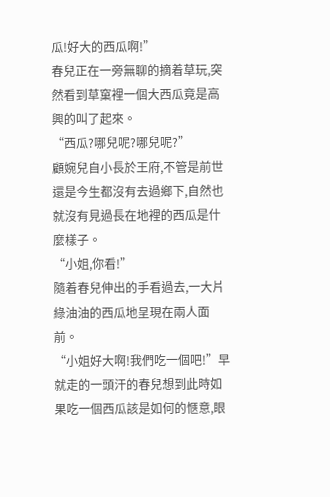瓜!好大的西瓜啊!”
春兒正在一旁無聊的摘着草玩,突然看到草窠裡一個大西瓜竟是高興的叫了起來。
“西瓜?哪兒呢?哪兒呢?”
顧婉兒自小長於王府,不管是前世還是今生都沒有去過鄉下,自然也就沒有見過長在地裡的西瓜是什麼樣子。
“小姐,你看!”
隨着春兒伸出的手看過去,一大片綠油油的西瓜地呈現在兩人面前。
“小姐好大啊!我們吃一個吧!”早就走的一頭汗的春兒想到此時如果吃一個西瓜該是如何的愜意,眼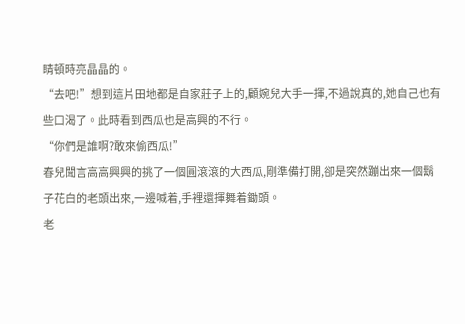睛頓時亮晶晶的。
“去吧!”想到這片田地都是自家莊子上的,顧婉兒大手一揮,不過說真的,她自己也有些口渴了。此時看到西瓜也是高興的不行。
“你們是誰啊?敢來偷西瓜!”
春兒聞言高高興興的挑了一個圓滾滾的大西瓜,剛準備打開,卻是突然蹦出來一個鬍子花白的老頭出來,一邊喊着,手裡還揮舞着鋤頭。
老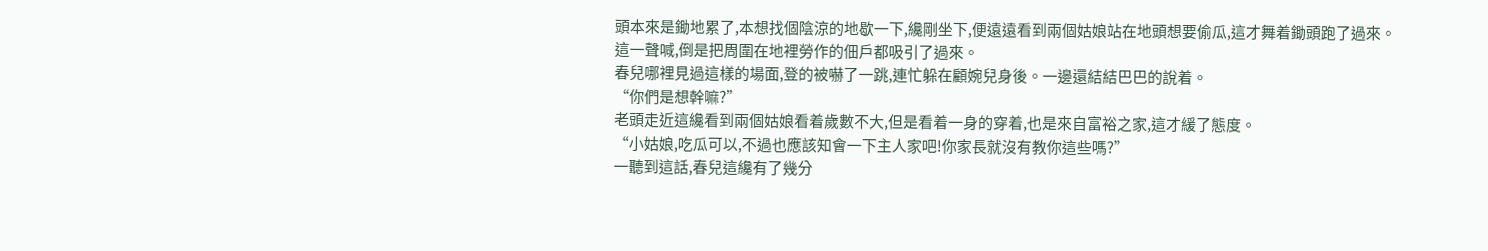頭本來是鋤地累了,本想找個陰涼的地歇一下,纔剛坐下,便遠遠看到兩個姑娘站在地頭想要偷瓜,這才舞着鋤頭跑了過來。
這一聲喊,倒是把周圍在地裡勞作的佃戶都吸引了過來。
春兒哪裡見過這樣的場面,登的被嚇了一跳,連忙躲在顧婉兒身後。一邊還結結巴巴的說着。
“你們是想幹嘛?”
老頭走近這纔看到兩個姑娘看着歲數不大,但是看着一身的穿着,也是來自富裕之家,這才緩了態度。
“小姑娘,吃瓜可以,不過也應該知會一下主人家吧!你家長就沒有教你這些嗎?”
一聽到這話,春兒這纔有了幾分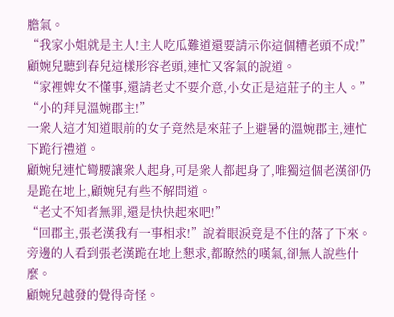膽氣。
“我家小姐就是主人!主人吃瓜難道還要請示你這個糟老頭不成!”
顧婉兒聽到春兒這樣形容老頭,連忙又客氣的說道。
“家裡婢女不懂事,還請老丈不要介意,小女正是這莊子的主人。”
“小的拜見溫婉郡主!”
一衆人這才知道眼前的女子竟然是來莊子上避暑的溫婉郡主,連忙下跪行禮道。
顧婉兒連忙彎腰讓衆人起身,可是衆人都起身了,唯獨這個老漢卻仍是跪在地上,顧婉兒有些不解問道。
“老丈不知者無罪,還是快快起來吧!”
“回郡主,張老漢我有一事相求!”說着眼淚竟是不住的落了下來。
旁邊的人看到張老漢跪在地上懇求,都瞭然的嘆氣,卻無人說些什麼。
顧婉兒越發的覺得奇怪。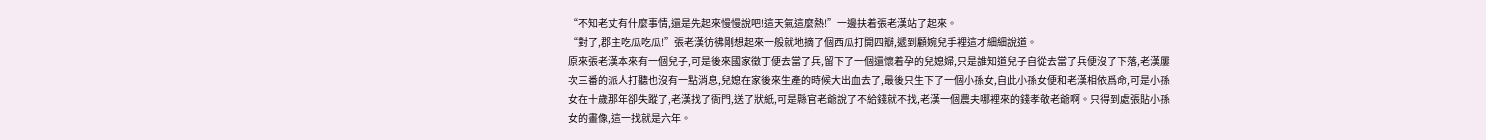“不知老丈有什麼事情,還是先起來慢慢說吧!這天氣這麼熱!”一邊扶着張老漢站了起來。
“對了,郡主吃瓜吃瓜!”張老漢彷彿剛想起來一般就地摘了個西瓜打開四瓣,遞到顧婉兒手裡這才細細說道。
原來張老漢本來有一個兒子,可是後來國家徵丁便去當了兵,留下了一個還懷着孕的兒媳婦,只是誰知道兒子自從去當了兵便沒了下落,老漢屢次三番的派人打聽也沒有一點消息,兒媳在家後來生產的時候大出血去了,最後只生下了一個小孫女,自此小孫女便和老漢相依爲命,可是小孫女在十歲那年卻失蹤了,老漢找了衙門,送了狀紙,可是縣官老爺說了不給錢就不找,老漢一個農夫哪裡來的錢孝敬老爺啊。只得到處張貼小孫女的畫像,這一找就是六年。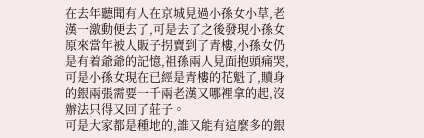在去年聽聞有人在京城見過小孫女小草,老漢一激動便去了,可是去了之後發現小孫女原來當年被人販子拐賣到了青樓,小孫女仍是有着爺爺的記憶,祖孫兩人見面抱頭痛哭,可是小孫女現在已經是青樓的花魁了,贖身的銀兩張需要一千兩老漢又哪裡拿的起,沒辦法只得又回了莊子。
可是大家都是種地的,誰又能有這麼多的銀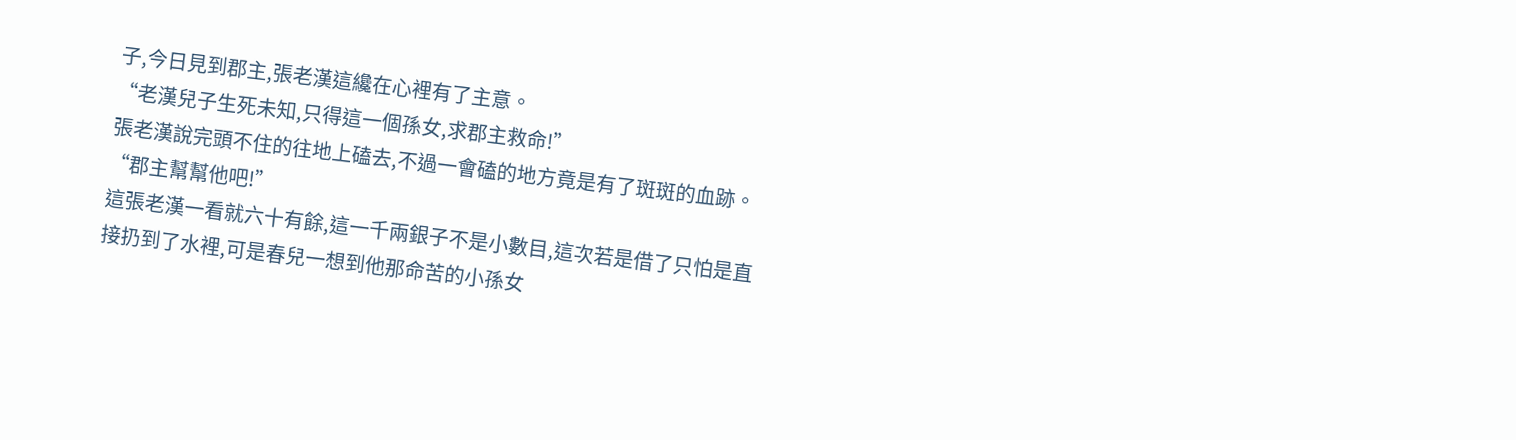子,今日見到郡主,張老漢這纔在心裡有了主意。
“老漢兒子生死未知,只得這一個孫女,求郡主救命!”
張老漢說完頭不住的往地上磕去,不過一會磕的地方竟是有了斑斑的血跡。
“郡主幫幫他吧!”
這張老漢一看就六十有餘,這一千兩銀子不是小數目,這次若是借了只怕是直接扔到了水裡,可是春兒一想到他那命苦的小孫女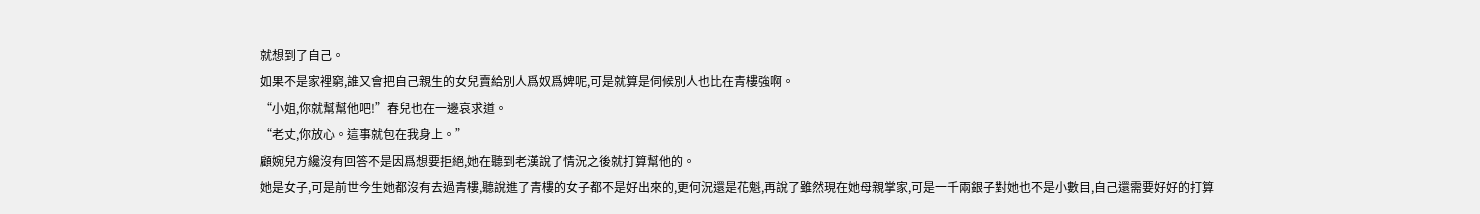就想到了自己。
如果不是家裡窮,誰又會把自己親生的女兒賣給別人爲奴爲婢呢,可是就算是伺候別人也比在青樓強啊。
“小姐,你就幫幫他吧!”春兒也在一邊哀求道。
“老丈,你放心。這事就包在我身上。”
顧婉兒方纔沒有回答不是因爲想要拒絕,她在聽到老漢說了情況之後就打算幫他的。
她是女子,可是前世今生她都沒有去過青樓,聽說進了青樓的女子都不是好出來的,更何況還是花魁,再說了雖然現在她母親掌家,可是一千兩銀子對她也不是小數目,自己還需要好好的打算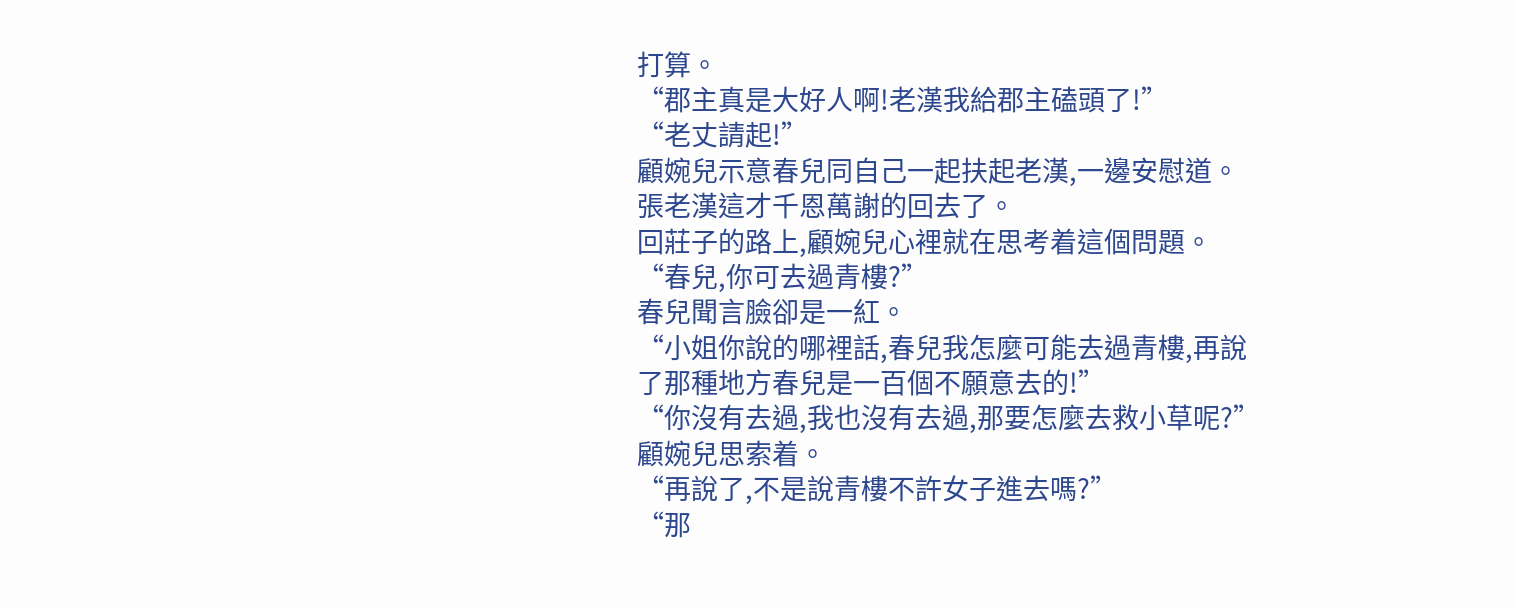打算。
“郡主真是大好人啊!老漢我給郡主磕頭了!”
“老丈請起!”
顧婉兒示意春兒同自己一起扶起老漢,一邊安慰道。
張老漢這才千恩萬謝的回去了。
回莊子的路上,顧婉兒心裡就在思考着這個問題。
“春兒,你可去過青樓?”
春兒聞言臉卻是一紅。
“小姐你說的哪裡話,春兒我怎麼可能去過青樓,再說了那種地方春兒是一百個不願意去的!”
“你沒有去過,我也沒有去過,那要怎麼去救小草呢?”顧婉兒思索着。
“再說了,不是說青樓不許女子進去嗎?”
“那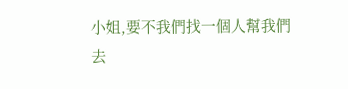小姐,要不我們找一個人幫我們去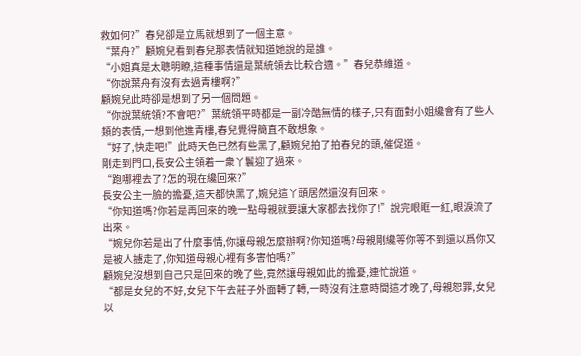救如何?”春兒卻是立馬就想到了一個主意。
“葉舟?”顧婉兒看到春兒那表情就知道她說的是誰。
“小姐真是太聰明瞭,這種事情還是葉統領去比較合適。”春兒恭維道。
“你說葉舟有沒有去過青樓啊?”
顧婉兒此時卻是想到了另一個問題。
“你說葉統領?不會吧?”葉統領平時都是一副冷酷無情的樣子,只有面對小姐纔會有了些人類的表情,一想到他進青樓,春兒覺得簡直不敢想象。
“好了,快走吧!”此時天色已然有些黑了,顧婉兒拍了拍春兒的頭,催促道。
剛走到門口,長安公主領着一衆丫鬟迎了過來。
“跑哪裡去了?怎的現在纔回來?”
長安公主一臉的擔憂,這天都快黑了,婉兒這丫頭居然還沒有回來。
“你知道嗎?你若是再回來的晚一點母親就要讓大家都去找你了!”說完眼眶一紅,眼淚流了出來。
“婉兒你若是出了什麼事情,你讓母親怎麼辦啊?你知道嗎?母親剛纔等你等不到還以爲你又是被人擄走了,你知道母親心裡有多害怕嗎?”
顧婉兒沒想到自己只是回來的晚了些,竟然讓母親如此的擔憂,連忙說道。
“都是女兒的不好,女兒下午去莊子外面轉了轉,一時沒有注意時間這才晚了,母親恕罪,女兒以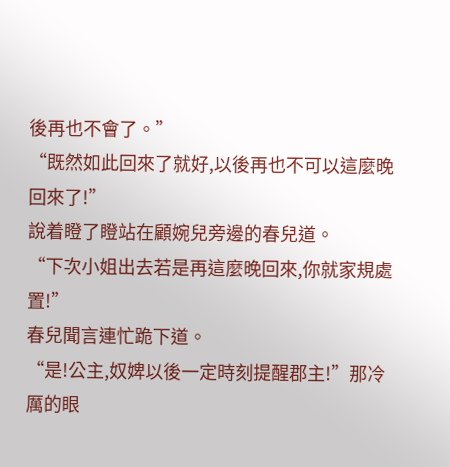後再也不會了。”
“既然如此回來了就好,以後再也不可以這麼晚回來了!”
說着瞪了瞪站在顧婉兒旁邊的春兒道。
“下次小姐出去若是再這麼晚回來,你就家規處置!”
春兒聞言連忙跪下道。
“是!公主,奴婢以後一定時刻提醒郡主!”那冷厲的眼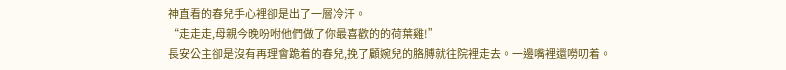神直看的春兒手心裡卻是出了一層冷汗。
“走走走,母親今晚吩咐他們做了你最喜歡的的荷葉雞!”
長安公主卻是沒有再理會跪着的春兒,挽了顧婉兒的胳膊就往院裡走去。一邊嘴裡還嘮叨着。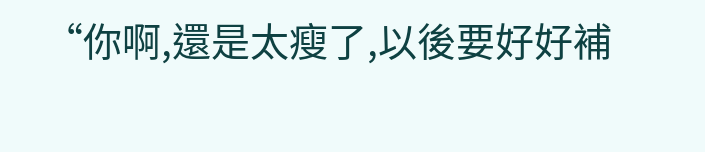“你啊,還是太瘦了,以後要好好補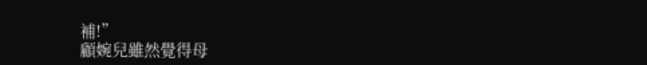補!”
顧婉兒雖然覺得母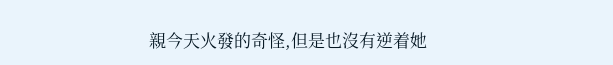親今天火發的奇怪,但是也沒有逆着她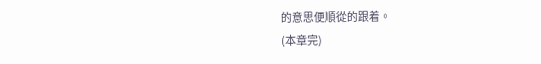的意思便順從的跟着。
(本章完)